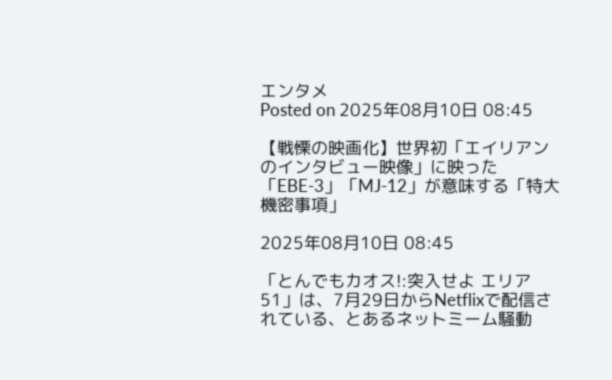エンタメ
Posted on 2025年08月10日 08:45

【戦慄の映画化】世界初「エイリアンのインタビュー映像」に映った「EBE-3」「MJ-12」が意味する「特大機密事項」

2025年08月10日 08:45

「とんでもカオス!:突入せよ エリア51」は、7月29日からNetflixで配信されている、とあるネットミーム騒動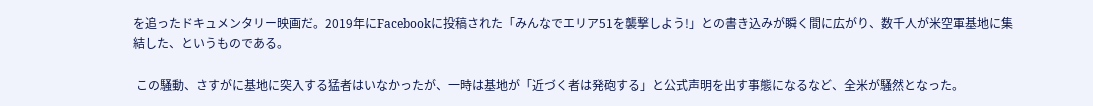を追ったドキュメンタリー映画だ。2019年にFacebookに投稿された「みんなでエリア51を襲撃しよう!」との書き込みが瞬く間に広がり、数千人が米空軍基地に集結した、というものである。

 この騒動、さすがに基地に突入する猛者はいなかったが、一時は基地が「近づく者は発砲する」と公式声明を出す事態になるなど、全米が騒然となった。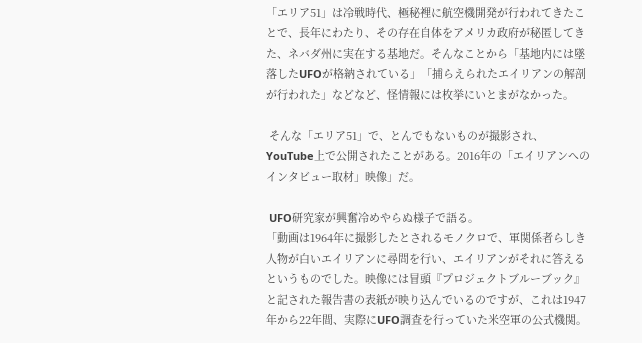「エリア51」は冷戦時代、極秘裡に航空機開発が行われてきたことで、長年にわたり、その存在自体をアメリカ政府が秘匿してきた、ネバダ州に実在する基地だ。そんなことから「基地内には墜落したUFOが格納されている」「捕らえられたエイリアンの解剖が行われた」などなど、怪情報には枚挙にいとまがなかった。

 そんな「エリア51」で、とんでもないものが撮影され、YouTube上で公開されたことがある。2016年の「エイリアンへのインタビュー取材」映像」だ。

 UFO研究家が興奮冷めやらぬ様子で語る。
「動画は1964年に撮影したとされるモノクロで、軍関係者らしき人物が白いエイリアンに尋問を行い、エイリアンがそれに答えるというものでした。映像には冒頭『プロジェクトブルーブック』と記された報告書の表紙が映り込んでいるのですが、これは1947年から22年間、実際にUFO調査を行っていた米空軍の公式機関。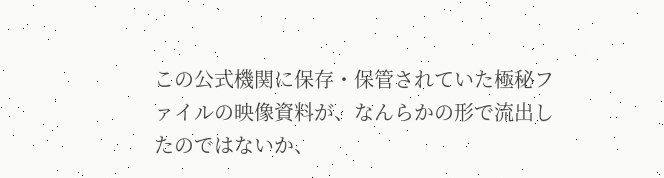この公式機関に保存・保管されていた極秘ファイルの映像資料が、なんらかの形で流出したのではないか、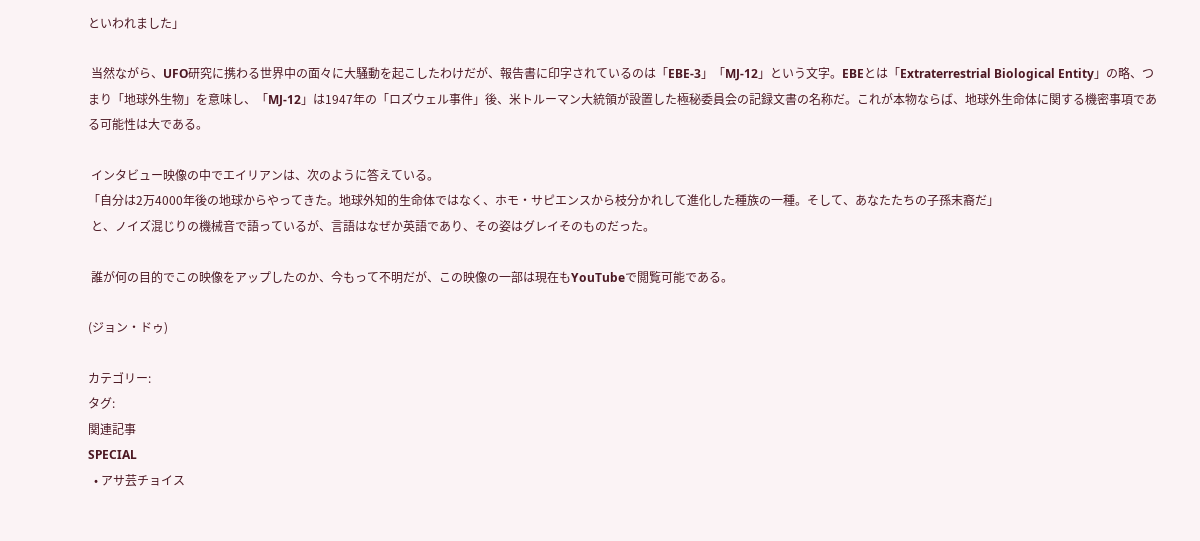といわれました」

 当然ながら、UFO研究に携わる世界中の面々に大騒動を起こしたわけだが、報告書に印字されているのは「EBE-3」「MJ-12」という文字。EBEとは「Extraterrestrial Biological Entity」の略、つまり「地球外生物」を意味し、「MJ-12」は1947年の「ロズウェル事件」後、米トルーマン大統領が設置した極秘委員会の記録文書の名称だ。これが本物ならば、地球外生命体に関する機密事項である可能性は大である。

 インタビュー映像の中でエイリアンは、次のように答えている。
「自分は2万4000年後の地球からやってきた。地球外知的生命体ではなく、ホモ・サピエンスから枝分かれして進化した種族の一種。そして、あなたたちの子孫末裔だ」
 と、ノイズ混じりの機械音で語っているが、言語はなぜか英語であり、その姿はグレイそのものだった。

 誰が何の目的でこの映像をアップしたのか、今もって不明だが、この映像の一部は現在もYouTubeで閲覧可能である。

(ジョン・ドゥ)

カテゴリー:
タグ:
関連記事
SPECIAL
  • アサ芸チョイス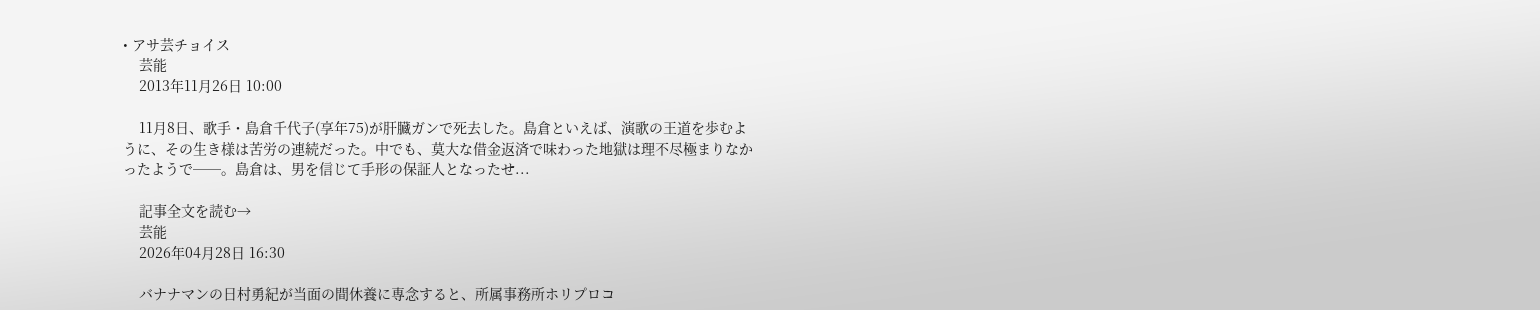• アサ芸チョイス
    芸能
    2013年11月26日 10:00

    11月8日、歌手・島倉千代子(享年75)が肝臓ガンで死去した。島倉といえば、演歌の王道を歩むように、その生き様は苦労の連続だった。中でも、莫大な借金返済で味わった地獄は理不尽極まりなかったようで──。島倉は、男を信じて手形の保証人となったせ...

    記事全文を読む→
    芸能
    2026年04月28日 16:30

    バナナマンの日村勇紀が当面の間休養に専念すると、所属事務所ホリプロコ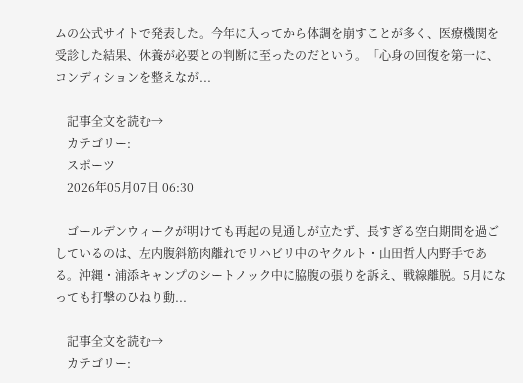ムの公式サイトで発表した。今年に入ってから体調を崩すことが多く、医療機関を受診した結果、休養が必要との判断に至ったのだという。「心身の回復を第一に、コンディションを整えなが...

    記事全文を読む→
    カテゴリー:
    スポーツ
    2026年05月07日 06:30

    ゴールデンウィークが明けても再起の見通しが立たず、長すぎる空白期間を過ごしているのは、左内腹斜筋肉離れでリハビリ中のヤクルト・山田哲人内野手である。沖縄・浦添キャンプのシートノック中に脇腹の張りを訴え、戦線離脱。5月になっても打撃のひねり動...

    記事全文を読む→
    カテゴリー: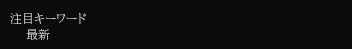注目キーワード
    最新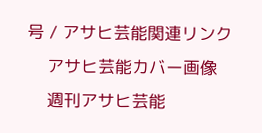号 / アサヒ芸能関連リンク
    アサヒ芸能カバー画像
    週刊アサヒ芸能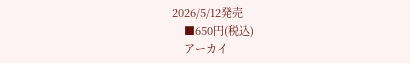2026/5/12発売
    ■650円(税込)
    アーカイ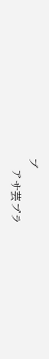ブ
    アサ芸プラ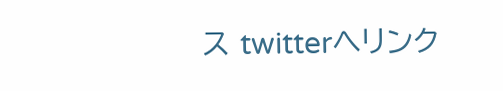ス twitterへリンク